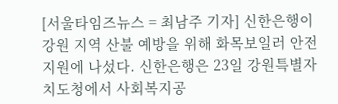[서울타임즈뉴스 = 최남주 기자] 신한은행이 강원 지역 산불 예방을 위해 화목보일러 안전 지원에 나섰다. 신한은행은 23일 강원특별자치도청에서 사회복지공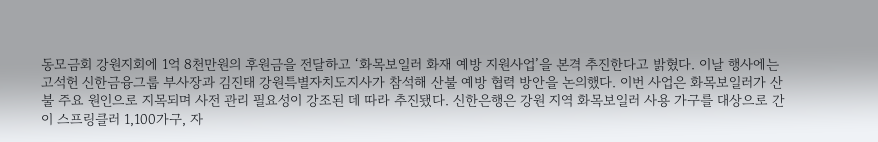동모금회 강원지회에 1억 8천만원의 후원금을 전달하고 ‘화목보일러 화재 예방 지원사업’을 본격 추진한다고 밝혔다. 이날 행사에는 고석헌 신한금융그룹 부사장과 김진태 강원특별자치도지사가 참석해 산불 예방 협력 방안을 논의했다. 이번 사업은 화목보일러가 산불 주요 원인으로 지목되며 사전 관리 필요성이 강조된 데 따라 추진됐다. 신한은행은 강원 지역 화목보일러 사용 가구를 대상으로 간이 스프링클러 1,100가구, 자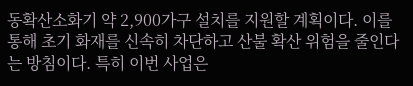동확산소화기 약 2,900가구 설치를 지원할 계획이다. 이를 통해 초기 화재를 신속히 차단하고 산불 확산 위험을 줄인다는 방침이다. 특히 이번 사업은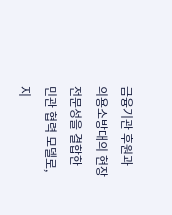금융기관 후원과 의용소방대의 현장 전문성을 결합한 민관 협력 모델로, 지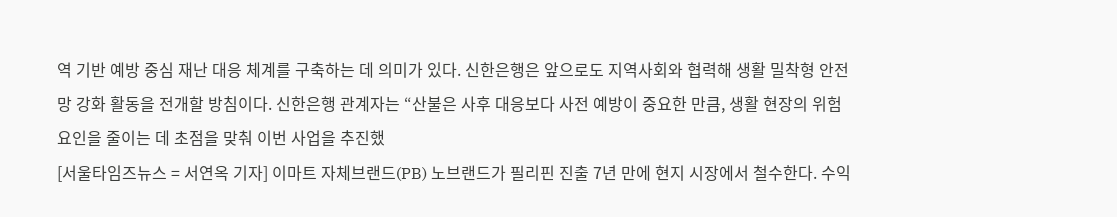역 기반 예방 중심 재난 대응 체계를 구축하는 데 의미가 있다. 신한은행은 앞으로도 지역사회와 협력해 생활 밀착형 안전망 강화 활동을 전개할 방침이다. 신한은행 관계자는 “산불은 사후 대응보다 사전 예방이 중요한 만큼, 생활 현장의 위험 요인을 줄이는 데 초점을 맞춰 이번 사업을 추진했
[서울타임즈뉴스 = 서연옥 기자] 이마트 자체브랜드(PB) 노브랜드가 필리핀 진출 7년 만에 현지 시장에서 철수한다. 수익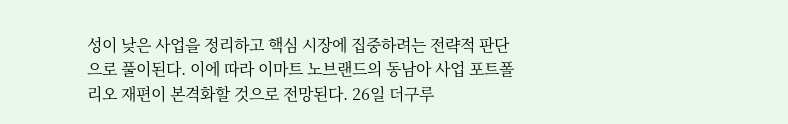성이 낮은 사업을 정리하고 핵심 시장에 집중하려는 전략적 판단으로 풀이된다. 이에 따라 이마트 노브랜드의 동남아 사업 포트폴리오 재편이 본격화할 것으로 전망된다. 26일 더구루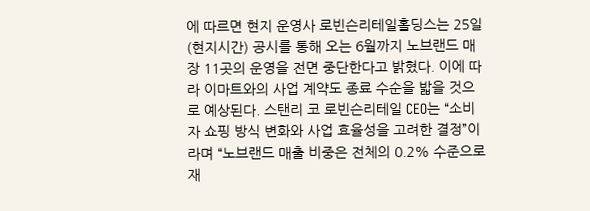에 따르면 현지 운영사 로빈슨리테일홀딩스는 25일(현지시간) 공시를 통해 오는 6월까지 노브랜드 매장 11곳의 운영을 전면 중단한다고 밝혔다. 이에 따라 이마트와의 사업 계약도 종료 수순을 밟을 것으로 예상된다. 스탠리 코 로빈슨리테일 CEO는 “소비자 쇼핑 방식 변화와 사업 효율성을 고려한 결정”이라며 “노브랜드 매출 비중은 전체의 0.2% 수준으로 재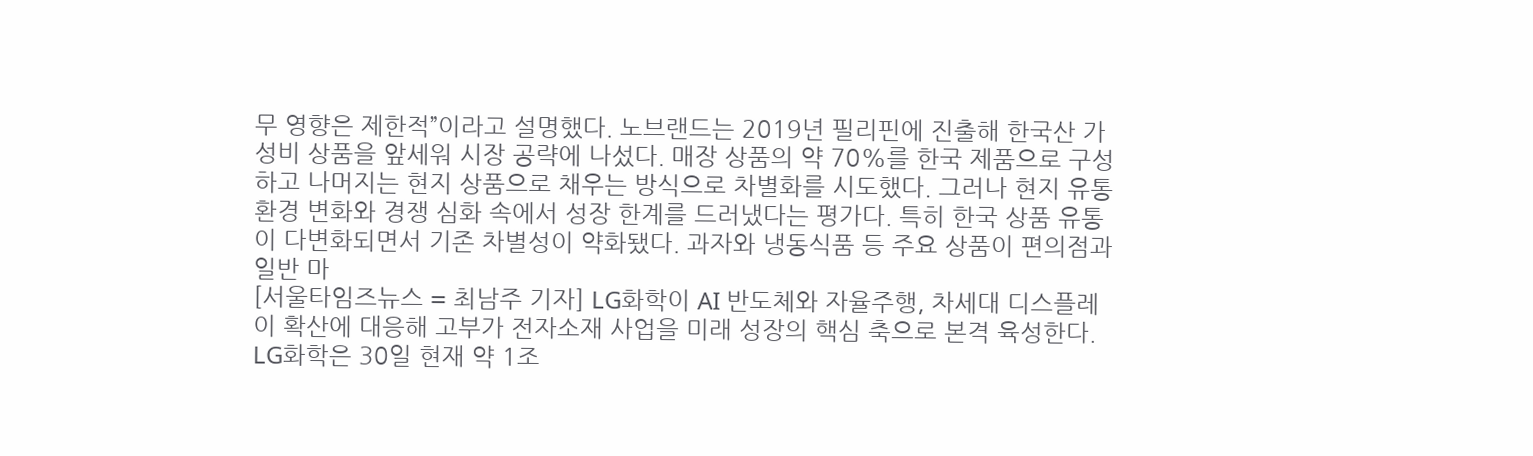무 영향은 제한적”이라고 설명했다. 노브랜드는 2019년 필리핀에 진출해 한국산 가성비 상품을 앞세워 시장 공략에 나섰다. 매장 상품의 약 70%를 한국 제품으로 구성하고 나머지는 현지 상품으로 채우는 방식으로 차별화를 시도했다. 그러나 현지 유통 환경 변화와 경쟁 심화 속에서 성장 한계를 드러냈다는 평가다. 특히 한국 상품 유통이 다변화되면서 기존 차별성이 약화됐다. 과자와 냉동식품 등 주요 상품이 편의점과 일반 마
[서울타임즈뉴스 = 최남주 기자] LG화학이 AI 반도체와 자율주행, 차세대 디스플레이 확산에 대응해 고부가 전자소재 사업을 미래 성장의 핵심 축으로 본격 육성한다. LG화학은 30일 현재 약 1조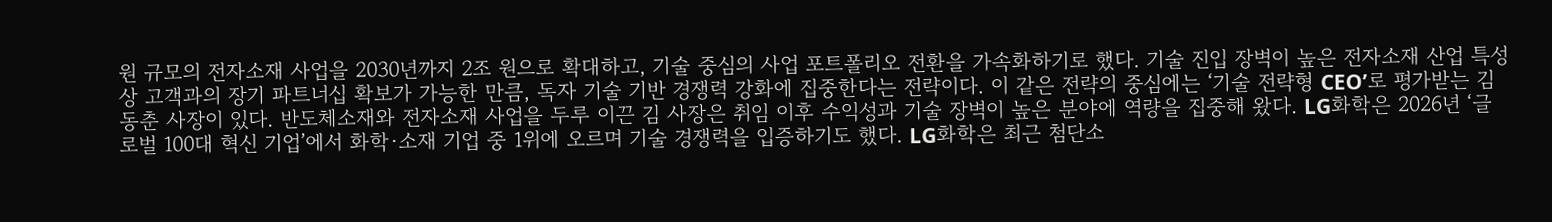원 규모의 전자소재 사업을 2030년까지 2조 원으로 확대하고, 기술 중심의 사업 포트폴리오 전환을 가속화하기로 했다. 기술 진입 장벽이 높은 전자소재 산업 특성상 고객과의 장기 파트너십 확보가 가능한 만큼, 독자 기술 기반 경쟁력 강화에 집중한다는 전략이다. 이 같은 전략의 중심에는 ‘기술 전략형 CEO’로 평가받는 김동춘 사장이 있다. 반도체소재와 전자소재 사업을 두루 이끈 김 사장은 취임 이후 수익성과 기술 장벽이 높은 분야에 역량을 집중해 왔다. LG화학은 2026년 ‘글로벌 100대 혁신 기업’에서 화학·소재 기업 중 1위에 오르며 기술 경쟁력을 입증하기도 했다. LG화학은 최근 첨단소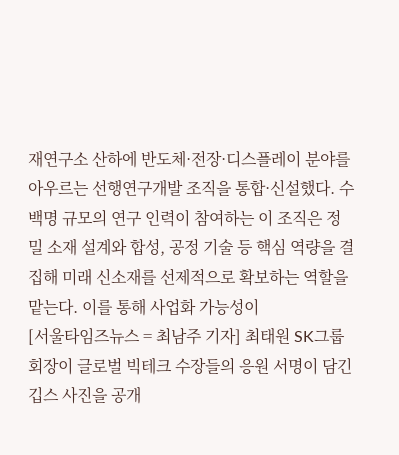재연구소 산하에 반도체·전장·디스플레이 분야를 아우르는 선행연구개발 조직을 통합·신설했다. 수백명 규모의 연구 인력이 참여하는 이 조직은 정밀 소재 설계와 합성, 공정 기술 등 핵심 역량을 결집해 미래 신소재를 선제적으로 확보하는 역할을 맡는다. 이를 통해 사업화 가능성이
[서울타임즈뉴스 = 최남주 기자] 최태원 SK그룹 회장이 글로벌 빅테크 수장들의 응원 서명이 담긴 깁스 사진을 공개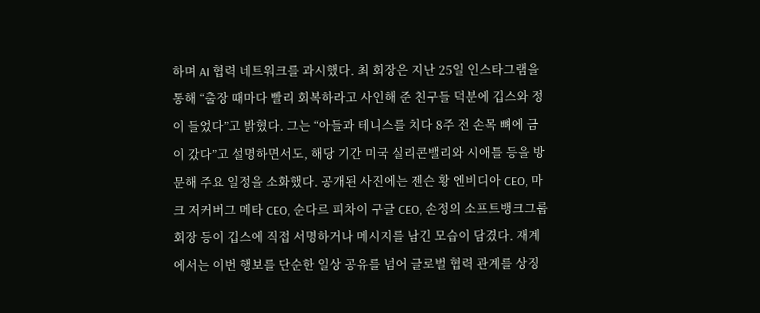하며 AI 협력 네트워크를 과시했다. 최 회장은 지난 25일 인스타그램을 통해 “출장 때마다 빨리 회복하라고 사인해 준 친구들 덕분에 깁스와 정이 들었다”고 밝혔다. 그는 “아들과 테니스를 치다 8주 전 손목 뼈에 금이 갔다”고 설명하면서도, 해당 기간 미국 실리콘밸리와 시애틀 등을 방문해 주요 일정을 소화했다. 공개된 사진에는 젠슨 황 엔비디아 CEO, 마크 저커버그 메타 CEO, 순다르 피차이 구글 CEO, 손정의 소프트뱅크그룹 회장 등이 깁스에 직접 서명하거나 메시지를 남긴 모습이 담겼다. 재계에서는 이번 행보를 단순한 일상 공유를 넘어 글로벌 협력 관계를 상징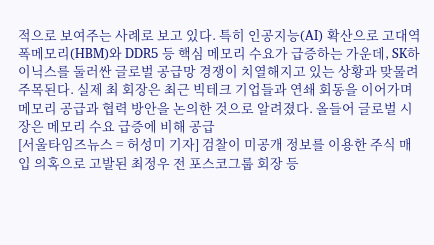적으로 보여주는 사례로 보고 있다. 특히 인공지능(AI) 확산으로 고대역폭메모리(HBM)와 DDR5 등 핵심 메모리 수요가 급증하는 가운데, SK하이닉스를 둘러싼 글로벌 공급망 경쟁이 치열해지고 있는 상황과 맞물려 주목된다. 실제 최 회장은 최근 빅테크 기업들과 연쇄 회동을 이어가며 메모리 공급과 협력 방안을 논의한 것으로 알려졌다. 올들어 글로벌 시장은 메모리 수요 급증에 비해 공급
[서울타임즈뉴스 = 허성미 기자] 검찰이 미공개 정보를 이용한 주식 매입 의혹으로 고발된 최정우 전 포스코그룹 회장 등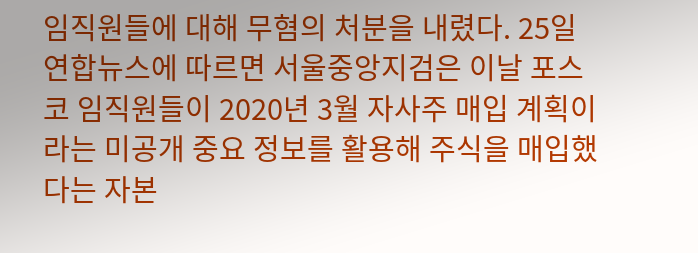임직원들에 대해 무혐의 처분을 내렸다. 25일 연합뉴스에 따르면 서울중앙지검은 이날 포스코 임직원들이 2020년 3월 자사주 매입 계획이라는 미공개 중요 정보를 활용해 주식을 매입했다는 자본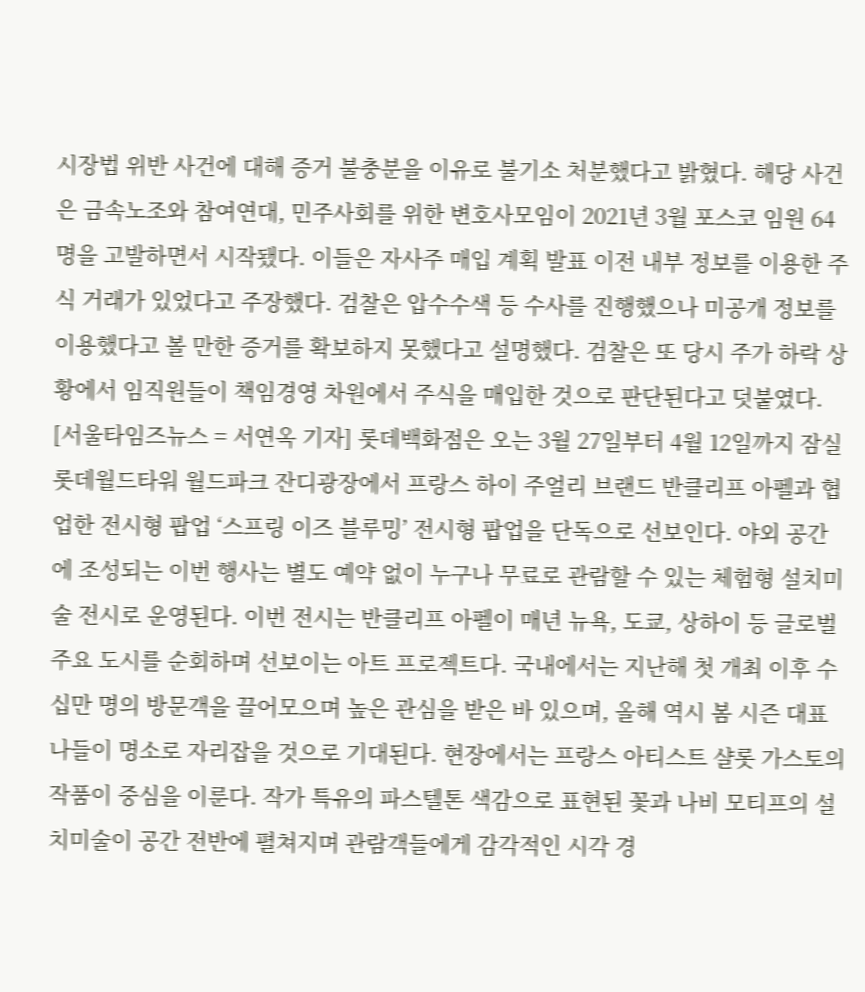시장법 위반 사건에 대해 증거 불충분을 이유로 불기소 처분했다고 밝혔다. 해당 사건은 금속노조와 참여연대, 민주사회를 위한 변호사모임이 2021년 3월 포스코 임원 64명을 고발하면서 시작됐다. 이들은 자사주 매입 계획 발표 이전 내부 정보를 이용한 주식 거래가 있었다고 주장했다. 검찰은 압수수색 등 수사를 진행했으나 미공개 정보를 이용했다고 볼 만한 증거를 확보하지 못했다고 설명했다. 검찰은 또 당시 주가 하락 상황에서 임직원들이 책임경영 차원에서 주식을 매입한 것으로 판단된다고 덧붙였다.
[서울타임즈뉴스 = 서연옥 기자] 롯데백화점은 오는 3월 27일부터 4월 12일까지 잠실 롯데월드타워 월드파크 잔디광장에서 프랑스 하이 주얼리 브랜드 반클리프 아펠과 협업한 전시형 팝업 ‘스프링 이즈 블루밍’ 전시형 팝업을 단독으로 선보인다. 야외 공간에 조성되는 이번 행사는 별도 예약 없이 누구나 무료로 관람할 수 있는 체험형 설치미술 전시로 운영된다. 이번 전시는 반클리프 아펠이 매년 뉴욕, 도쿄, 상하이 등 글로벌 주요 도시를 순회하며 선보이는 아트 프로젝트다. 국내에서는 지난해 첫 개최 이후 수십만 명의 방문객을 끌어모으며 높은 관심을 받은 바 있으며, 올해 역시 봄 시즌 대표 나들이 명소로 자리잡을 것으로 기대된다. 현장에서는 프랑스 아티스트 샬롯 가스토의 작품이 중심을 이룬다. 작가 특유의 파스텔톤 색감으로 표현된 꽃과 나비 모티프의 설치미술이 공간 전반에 펼쳐지며 관람객들에게 감각적인 시각 경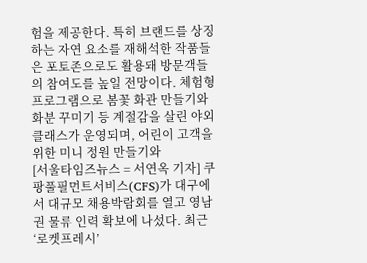험을 제공한다. 특히 브랜드를 상징하는 자연 요소를 재해석한 작품들은 포토존으로도 활용돼 방문객들의 참여도를 높일 전망이다. 체험형 프로그램으로 봄꽃 화관 만들기와 화분 꾸미기 등 계절감을 살린 야외 클래스가 운영되며, 어린이 고객을 위한 미니 정원 만들기와
[서울타임즈뉴스 = 서연옥 기자] 쿠팡풀필먼트서비스(CFS)가 대구에서 대규모 채용박람회를 열고 영남권 물류 인력 확보에 나섰다. 최근 ‘로켓프레시’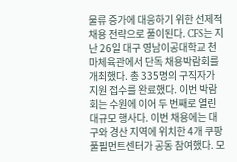물류 증가에 대응하기 위한 선제적 채용 전략으로 풀이된다. CFS는 지난 26일 대구 영남이공대학교 천마체육관에서 단독 채용박람회를 개최했다. 총 335명의 구직자가 지원 접수를 완료했다. 이번 박람회는 수원에 이어 두 번째로 열린 대규모 행사다. 이번 채용에는 대구와 경산 지역에 위치한 4개 쿠팡 풀필먼트센터가 공동 참여했다. 모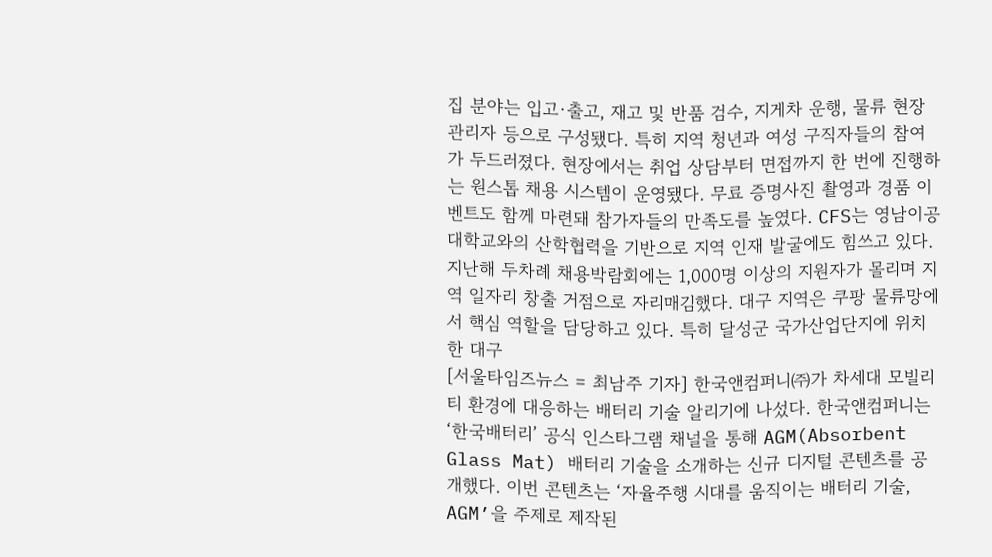집 분야는 입고·출고, 재고 및 반품 검수, 지게차 운행, 물류 현장관리자 등으로 구성됐다. 특히 지역 청년과 여성 구직자들의 참여가 두드러졌다. 현장에서는 취업 상담부터 면접까지 한 번에 진행하는 원스톱 채용 시스템이 운영됐다. 무료 증명사진 촬영과 경품 이벤트도 함께 마련돼 참가자들의 만족도를 높였다. CFS는 영남이공대학교와의 산학협력을 기반으로 지역 인재 발굴에도 힘쓰고 있다. 지난해 두차례 채용박람회에는 1,000명 이상의 지원자가 몰리며 지역 일자리 창출 거점으로 자리매김했다. 대구 지역은 쿠팡 물류망에서 핵심 역할을 담당하고 있다. 특히 달성군 국가산업단지에 위치한 대구
[서울타임즈뉴스 = 최남주 기자] 한국앤컴퍼니㈜가 차세대 모빌리티 환경에 대응하는 배터리 기술 알리기에 나섰다. 한국앤컴퍼니는 ‘한국배터리’ 공식 인스타그램 채널을 통해 AGM(Absorbent Glass Mat) 배터리 기술을 소개하는 신규 디지털 콘텐츠를 공개했다. 이번 콘텐츠는 ‘자율주행 시대를 움직이는 배터리 기술, AGM’을 주제로 제작된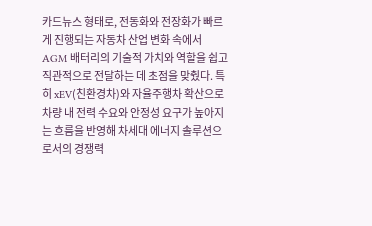카드뉴스 형태로, 전동화와 전장화가 빠르게 진행되는 자동차 산업 변화 속에서 AGM 배터리의 기술적 가치와 역할을 쉽고 직관적으로 전달하는 데 초점을 맞췄다. 특히 xEV(친환경차)와 자율주행차 확산으로 차량 내 전력 수요와 안정성 요구가 높아지는 흐름을 반영해 차세대 에너지 솔루션으로서의 경쟁력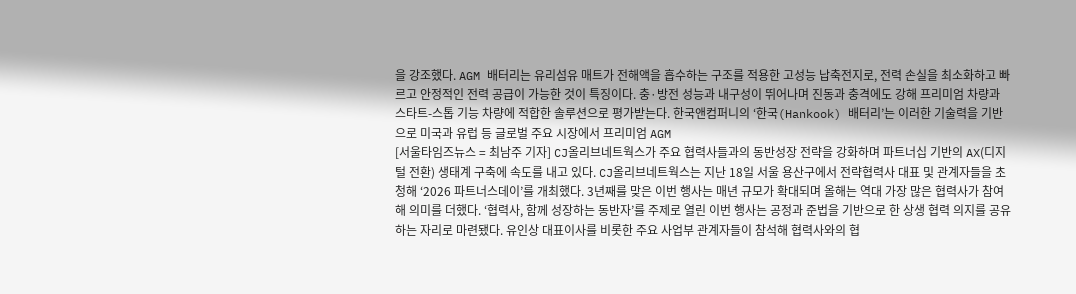을 강조했다. AGM 배터리는 유리섬유 매트가 전해액을 흡수하는 구조를 적용한 고성능 납축전지로, 전력 손실을 최소화하고 빠르고 안정적인 전력 공급이 가능한 것이 특징이다. 충·방전 성능과 내구성이 뛰어나며 진동과 충격에도 강해 프리미엄 차량과 스타트-스톱 기능 차량에 적합한 솔루션으로 평가받는다. 한국앤컴퍼니의 ‘한국(Hankook) 배터리’는 이러한 기술력을 기반으로 미국과 유럽 등 글로벌 주요 시장에서 프리미엄 AGM
[서울타임즈뉴스 = 최남주 기자] CJ올리브네트웍스가 주요 협력사들과의 동반성장 전략을 강화하며 파트너십 기반의 AX(디지털 전환) 생태계 구축에 속도를 내고 있다. CJ올리브네트웍스는 지난 18일 서울 용산구에서 전략협력사 대표 및 관계자들을 초청해 ‘2026 파트너스데이’를 개최했다. 3년째를 맞은 이번 행사는 매년 규모가 확대되며 올해는 역대 가장 많은 협력사가 참여해 의미를 더했다. ‘협력사, 함께 성장하는 동반자’를 주제로 열린 이번 행사는 공정과 준법을 기반으로 한 상생 협력 의지를 공유하는 자리로 마련됐다. 유인상 대표이사를 비롯한 주요 사업부 관계자들이 참석해 협력사와의 협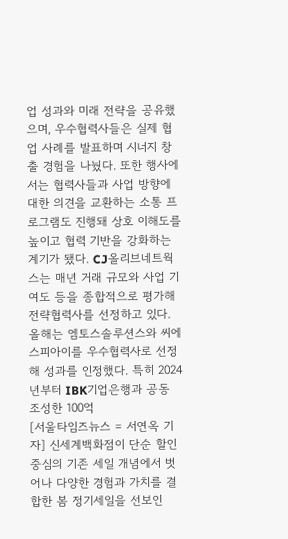업 성과와 미래 전략을 공유했으며, 우수협력사들은 실제 협업 사례를 발표하며 시너지 창출 경험을 나눴다. 또한 행사에서는 협력사들과 사업 방향에 대한 의견을 교환하는 소통 프로그램도 진행돼 상호 이해도를 높이고 협력 기반을 강화하는 계기가 됐다. CJ올리브네트웍스는 매년 거래 규모와 사업 기여도 등을 종합적으로 평가해 전략협력사를 선정하고 있다. 올해는 엠토스솔루션스와 씨에스피아이를 우수협력사로 선정해 성과를 인정했다. 특히 2024년부터 IBK기업은행과 공동 조성한 100억
[서울타임즈뉴스 = 서연옥 기자] 신세계백화점이 단순 할인 중심의 기존 세일 개념에서 벗어나 다양한 경험과 가치를 결합한 봄 정기세일을 선보인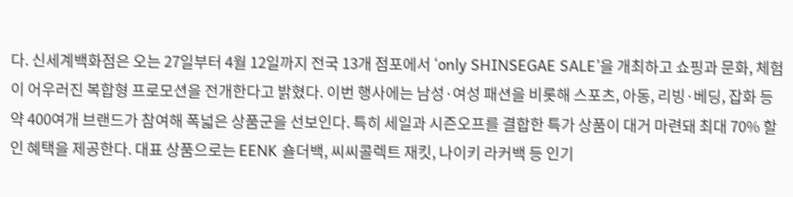다. 신세계백화점은 오는 27일부터 4월 12일까지 전국 13개 점포에서 ‘only SHINSEGAE SALE’을 개최하고 쇼핑과 문화, 체험이 어우러진 복합형 프로모션을 전개한다고 밝혔다. 이번 행사에는 남성·여성 패션을 비롯해 스포츠, 아동, 리빙·베딩, 잡화 등 약 400여개 브랜드가 참여해 폭넓은 상품군을 선보인다. 특히 세일과 시즌오프를 결합한 특가 상품이 대거 마련돼 최대 70% 할인 혜택을 제공한다. 대표 상품으로는 EENK 숄더백, 씨씨콜렉트 재킷, 나이키 라커백 등 인기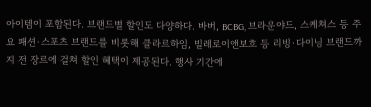아이템이 포함된다. 브랜드별 할인도 다양하다. 바버, BCBG, 브라운야드, 스케쳐스 등 주요 패션·스포츠 브랜드를 비롯해 클라르하임, 빌레로이앤보흐 등 리빙·다이닝 브랜드까지 전 장르에 걸쳐 할인 혜택이 제공된다. 행사 기간에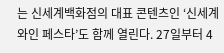는 신세계백화점의 대표 콘텐츠인 ‘신세계 와인 페스타’도 함께 열린다. 27일부터 4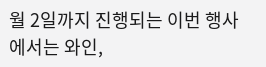월 2일까지 진행되는 이번 행사에서는 와인,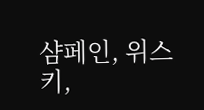샴페인, 위스키,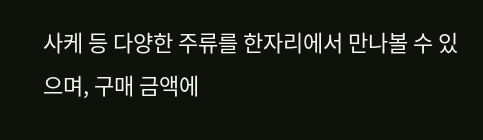사케 등 다양한 주류를 한자리에서 만나볼 수 있으며, 구매 금액에